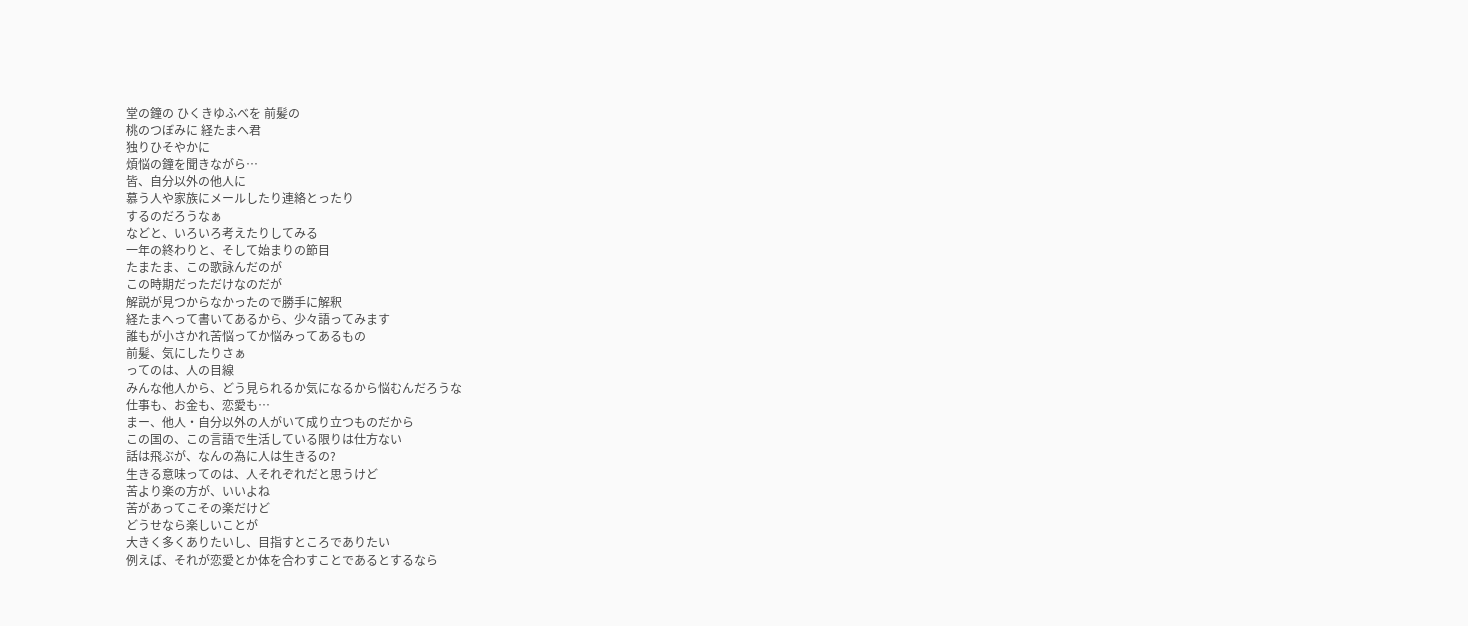堂の鐘の ひくきゆふべを 前髪の
桃のつぼみに 経たまへ君
独りひそやかに
煩悩の鐘を聞きながら…
皆、自分以外の他人に
慕う人や家族にメールしたり連絡とったり
するのだろうなぁ
などと、いろいろ考えたりしてみる
一年の終わりと、そして始まりの節目
たまたま、この歌詠んだのが
この時期だっただけなのだが
解説が見つからなかったので勝手に解釈
経たまへって書いてあるから、少々語ってみます
誰もが小さかれ苦悩ってか悩みってあるもの
前髪、気にしたりさぁ
ってのは、人の目線
みんな他人から、どう見られるか気になるから悩むんだろうな
仕事も、お金も、恋愛も…
まー、他人・自分以外の人がいて成り立つものだから
この国の、この言語で生活している限りは仕方ない
話は飛ぶが、なんの為に人は生きるの?
生きる意味ってのは、人それぞれだと思うけど
苦より楽の方が、いいよね
苦があってこその楽だけど
どうせなら楽しいことが
大きく多くありたいし、目指すところでありたい
例えば、それが恋愛とか体を合わすことであるとするなら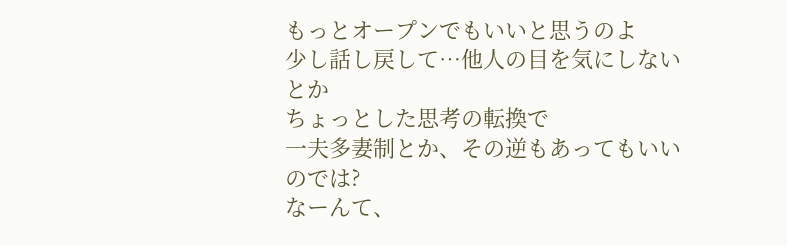もっとオープンでもいいと思うのよ
少し話し戻して…他人の目を気にしないとか
ちょっとした思考の転換で
一夫多妻制とか、その逆もあってもいいのでは?
なーんて、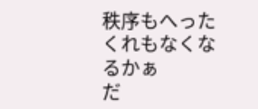秩序もへったくれもなくなるかぁ
だ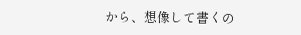から、想像して書くの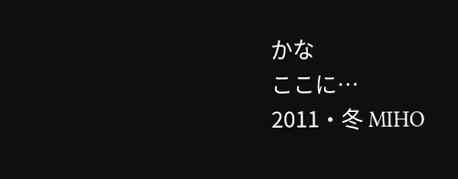かな
ここに…
2011・冬 MIHO